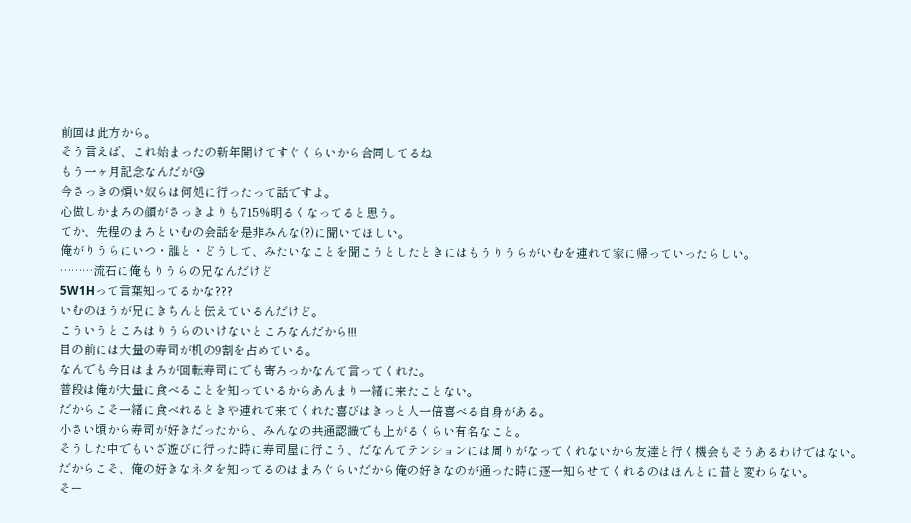前回は此方から。
そう言えば、これ始まったの新年開けてすぐくらいから合同してるね
もう一ヶ月記念なんだが😘
今さっきの煩い奴らは何処に行ったって話ですよ。
心做しかまろの顔がさっきよりも715%明るくなってると思う。
てか、先程のまろといむの会話を是非みんな(?)に聞いてほしい。
俺がりうらにいつ・誰と・どうして、みたいなことを聞こうとしたときにはもうりうらがいむを連れて家に帰っていったらしい。
………流石に俺もりうらの兄なんだけど
5W1Hって言葉知ってるかな???
いむのほうが兄にきちんと伝えているんだけど。
こういうところはりうらのいけないところなんだから!!!
目の前には大量の寿司が机の9割を占めている。
なんでも今日はまろが回転寿司にでも寄ろっかなんて言ってくれた。
普段は俺が大量に食べることを知っているからあんまり一緒に来たことない。
だからこそ一緒に食べれるときや連れて来てくれた喜びはきっと人一倍喜べる自身がある。
小さい頃から寿司が好きだったから、みんなの共通認識でも上がるくらい有名なこと。
そうした中でもいざ遊びに行った時に寿司屋に行こう、だなんてテンションには周りがなってくれないから友達と行く機会もそうあるわけではない。
だからこそ、俺の好きなネタを知ってるのはまろぐらいだから俺の好きなのが通った時に逐一知らせてくれるのはほんとに昔と変わらない。
そー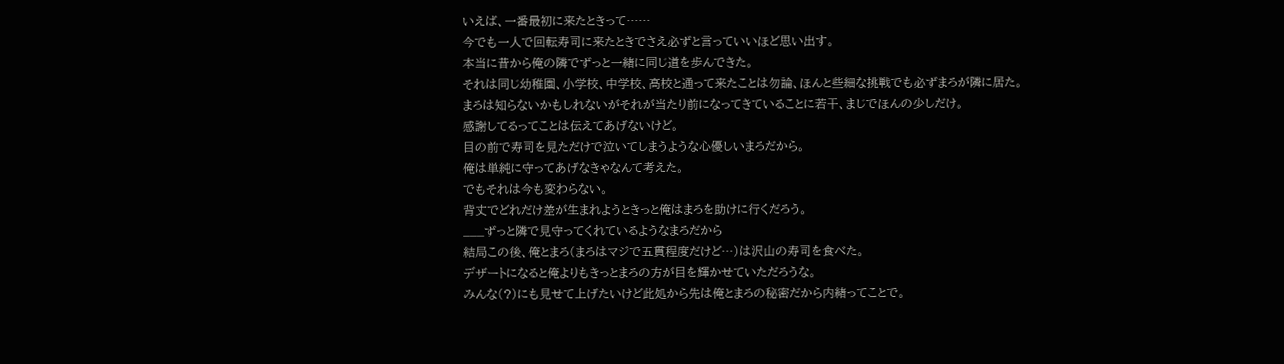いえば、一番最初に来たときって……
今でも一人で回転寿司に来たときでさえ必ずと言っていいほど思い出す。
本当に昔から俺の隣でずっと一緒に同じ道を歩んできた。
それは同じ幼稚園、小学校、中学校、高校と通って来たことは勿論、ほんと些細な挑戦でも必ずまろが隣に居た。
まろは知らないかもしれないがそれが当たり前になってきていることに若干、まじでほんの少しだけ。
感謝してるってことは伝えてあげないけど。
目の前で寿司を見ただけで泣いてしまうような心優しいまろだから。
俺は単純に守ってあげなきゃなんて考えた。
でもそれは今も変わらない。
背丈でどれだけ差が生まれようときっと俺はまろを助けに行くだろう。
___ずっと隣で見守ってくれているようなまろだから
結局この後、俺とまろ(まろはマジで五貫程度だけど…)は沢山の寿司を食べた。
デザートになると俺よりもきっとまろの方が目を輝かせていただろうな。
みんな(?)にも見せて上げたいけど此処から先は俺とまろの秘密だから内緒ってことで。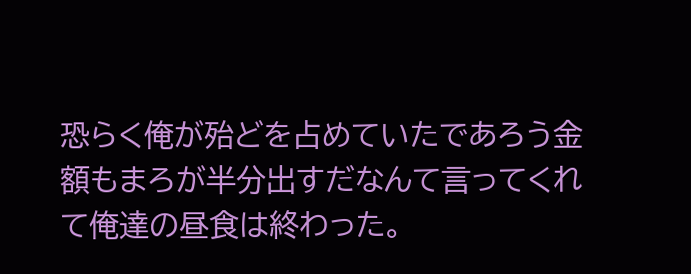恐らく俺が殆どを占めていたであろう金額もまろが半分出すだなんて言ってくれて俺達の昼食は終わった。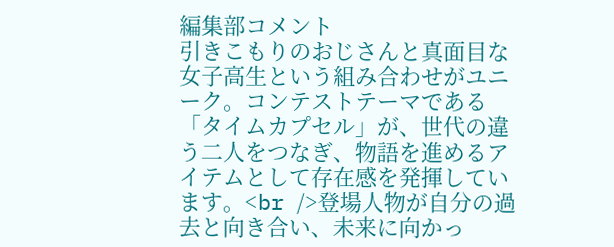編集部コメント
引きこもりのおじさんと真面目な女子高生という組み合わせがユニーク。コンテストテーマである「タイムカプセル」が、世代の違う二人をつなぎ、物語を進めるアイテムとして存在感を発揮しています。<br />登場人物が自分の過去と向き合い、未来に向かっ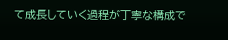て成長していく過程が丁寧な構成で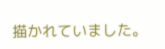描かれていました。